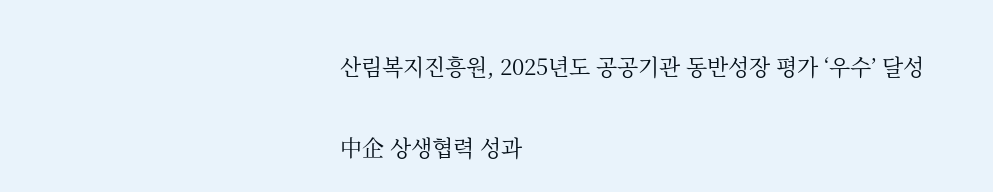산림복지진흥원, 2025년도 공공기관 동반성장 평가 ‘우수’ 달성

中企 상생협력 성과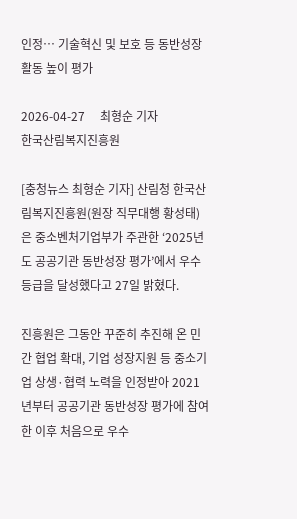인정… 기술혁신 및 보호 등 동반성장 활동 높이 평가

2026-04-27     최형순 기자
한국산림복지진흥원

[충청뉴스 최형순 기자] 산림청 한국산림복지진흥원(원장 직무대행 황성태)은 중소벤처기업부가 주관한 ‘2025년도 공공기관 동반성장 평가’에서 우수 등급을 달성했다고 27일 밝혔다.

진흥원은 그동안 꾸준히 추진해 온 민간 협업 확대, 기업 성장지원 등 중소기업 상생·협력 노력을 인정받아 2021년부터 공공기관 동반성장 평가에 참여한 이후 처음으로 우수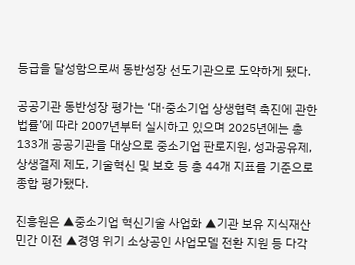등급을 달성함으로써 동반성장 선도기관으로 도약하게 됐다.

공공기관 동반성장 평가는 ‘대·중소기업 상생협력 촉진에 관한 법률’에 따라 2007년부터 실시하고 있으며 2025년에는 총 133개 공공기관을 대상으로 중소기업 판로지원, 성과공유제, 상생결제 제도, 기술혁신 및 보호 등 총 44개 지표를 기준으로 종합 평가됐다.

진흥원은 ▲중소기업 혁신기술 사업화 ▲기관 보유 지식재산 민간 이전 ▲경영 위기 소상공인 사업모델 전환 지원 등 다각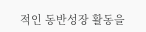적인 동반성장 활동을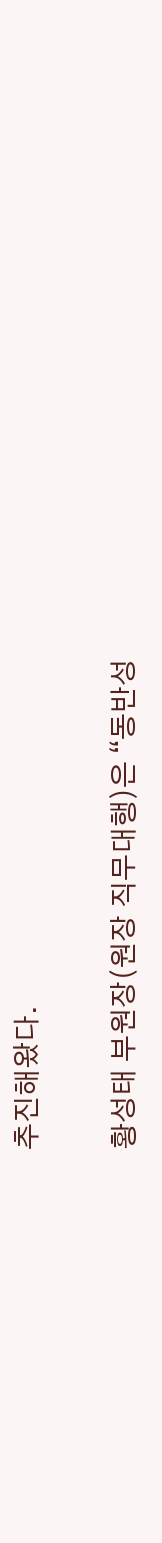추진해왔다.

황성태 부원장(원장 직무대행)은 “동반성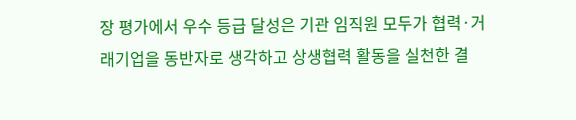장 평가에서 우수 등급 달성은 기관 임직원 모두가 협력·거래기업을 동반자로 생각하고 상생협력 활동을 실천한 결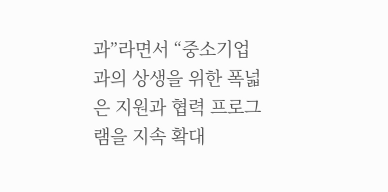과”라면서 “중소기업과의 상생을 위한 폭넓은 지원과 협력 프로그램을 지속 확대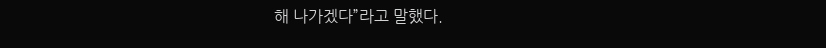해 나가겠다”라고 말했다.